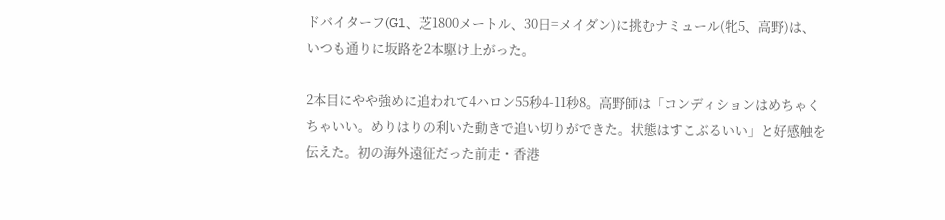ドバイターフ(G1、芝1800メートル、30日=メイダン)に挑むナミュール(牝5、高野)は、いつも通りに坂路を2本駆け上がった。

2本目にやや強めに追われて4ハロン55秒4-11秒8。高野師は「コンディションはめちゃくちゃいい。めりはりの利いた動きで追い切りができた。状態はすこぶるいい」と好感触を伝えた。初の海外遠征だった前走・香港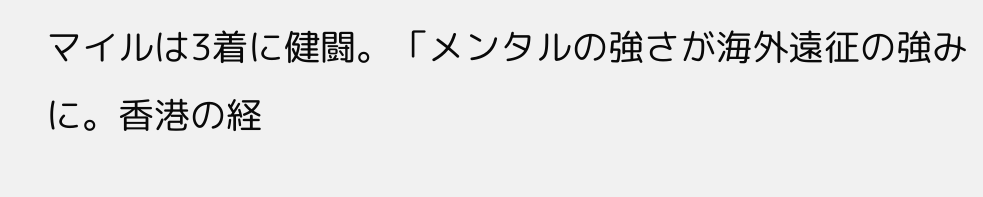マイルは3着に健闘。「メンタルの強さが海外遠征の強みに。香港の経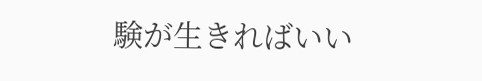験が生きればいい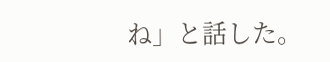ね」と話した。